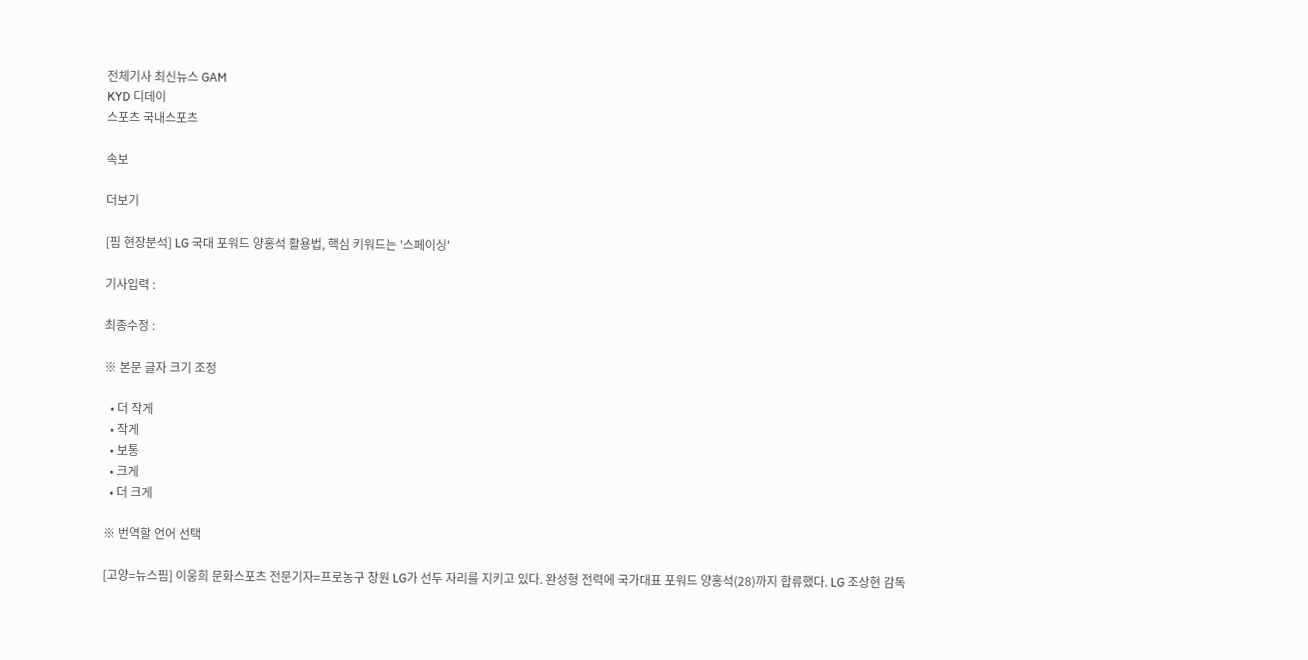전체기사 최신뉴스 GAM
KYD 디데이
스포츠 국내스포츠

속보

더보기

[핌 현장분석] LG 국대 포워드 양홍석 활용법, 핵심 키워드는 '스페이싱'

기사입력 :

최종수정 :

※ 본문 글자 크기 조정

  • 더 작게
  • 작게
  • 보통
  • 크게
  • 더 크게

※ 번역할 언어 선택

[고양=뉴스핌] 이웅희 문화스포츠 전문기자=프로농구 창원 LG가 선두 자리를 지키고 있다. 완성형 전력에 국가대표 포워드 양홍석(28)까지 합류했다. LG 조상현 감독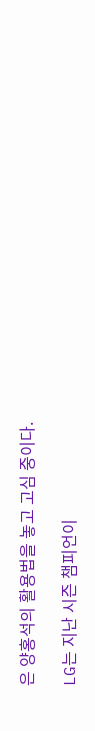은 양홍석의 활용법을 놓고 고심 중이다.

LG는 지난 시즌 챔피언이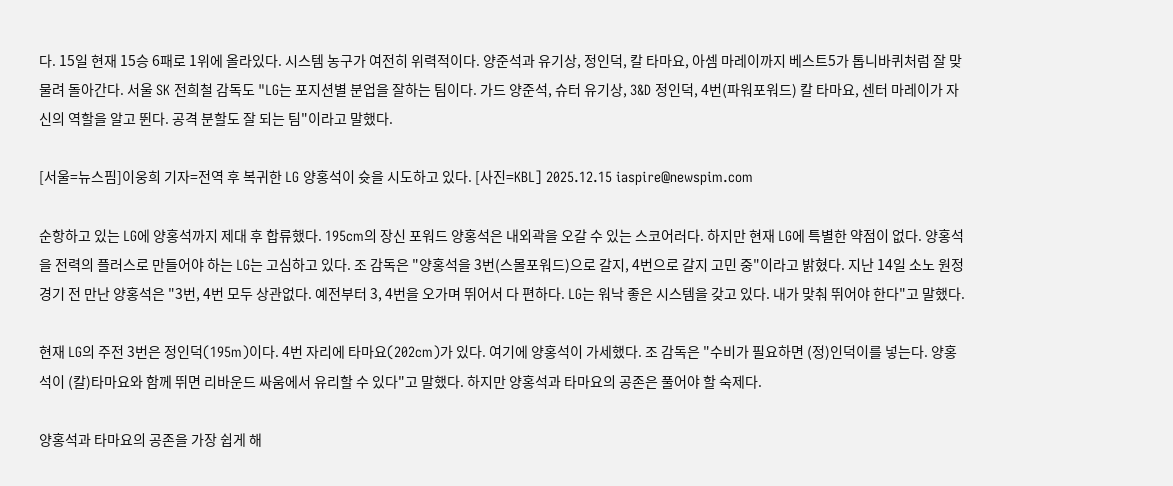다. 15일 현재 15승 6패로 1위에 올라있다. 시스템 농구가 여전히 위력적이다. 양준석과 유기상, 정인덕, 칼 타마요, 아셈 마레이까지 베스트5가 톱니바퀴처럼 잘 맞물려 돌아간다. 서울 SK 전희철 감독도 "LG는 포지션별 분업을 잘하는 팀이다. 가드 양준석, 슈터 유기상, 3&D 정인덕, 4번(파워포워드) 칼 타마요, 센터 마레이가 자신의 역할을 알고 뛴다. 공격 분할도 잘 되는 팀"이라고 말했다.

[서울=뉴스핌]이웅희 기자=전역 후 복귀한 LG 양홍석이 슛을 시도하고 있다. [사진=KBL] 2025.12.15 iaspire@newspim.com

순항하고 있는 LG에 양홍석까지 제대 후 합류했다. 195cm의 장신 포워드 양홍석은 내외곽을 오갈 수 있는 스코어러다. 하지만 현재 LG에 특별한 약점이 없다. 양홍석을 전력의 플러스로 만들어야 하는 LG는 고심하고 있다. 조 감독은 "양홍석을 3번(스몰포워드)으로 갈지, 4번으로 갈지 고민 중"이라고 밝혔다. 지난 14일 소노 원정경기 전 만난 양홍석은 "3번, 4번 모두 상관없다. 예전부터 3, 4번을 오가며 뛰어서 다 편하다. LG는 워낙 좋은 시스템을 갖고 있다. 내가 맞춰 뛰어야 한다"고 말했다.

현재 LG의 주전 3번은 정인덕(195m)이다. 4번 자리에 타마요(202cm)가 있다. 여기에 양홍석이 가세했다. 조 감독은 "수비가 필요하면 (정)인덕이를 넣는다. 양홍석이 (칼)타마요와 함께 뛰면 리바운드 싸움에서 유리할 수 있다"고 말했다. 하지만 양홍석과 타마요의 공존은 풀어야 할 숙제다.

양홍석과 타마요의 공존을 가장 쉽게 해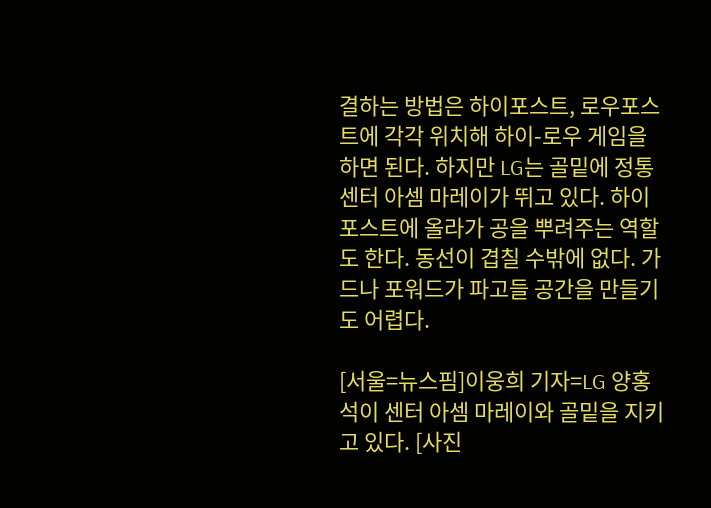결하는 방법은 하이포스트, 로우포스트에 각각 위치해 하이-로우 게임을 하면 된다. 하지만 LG는 골밑에 정통센터 아셈 마레이가 뛰고 있다. 하이 포스트에 올라가 공을 뿌려주는 역할도 한다. 동선이 겹칠 수밖에 없다. 가드나 포워드가 파고들 공간을 만들기도 어렵다.

[서울=뉴스핌]이웅희 기자=LG 양홍석이 센터 아셈 마레이와 골밑을 지키고 있다. [사진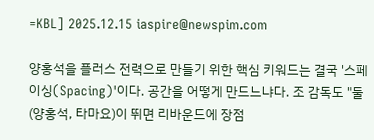=KBL] 2025.12.15 iaspire@newspim.com

양홍석을 플러스 전력으로 만들기 위한 핵심 키워드는 결국 '스페이싱(Spacing)'이다. 공간을 어떻게 만드느냐다. 조 감독도 "둘(양홍석, 타마요)이 뛰면 리바운드에 장점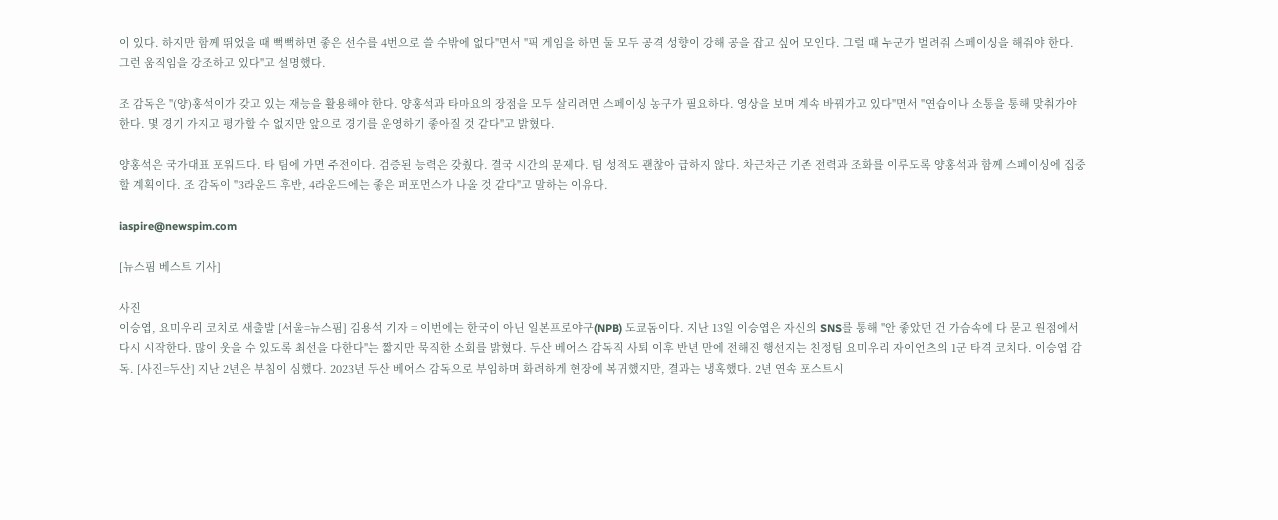이 있다. 하지만 함께 뛰었을 때 뻑뻑하면 좋은 선수를 4번으로 쓸 수밖에 없다"면서 "픽 게임을 하면 둘 모두 공격 성향이 강해 공을 잡고 싶어 모인다. 그럴 때 누군가 벌려줘 스페이싱을 해줘야 한다. 그런 움직임을 강조하고 있다"고 설명했다.

조 감독은 "(양)홍석이가 갖고 있는 재능을 활용해야 한다. 양홍석과 타마요의 장점을 모두 살리려면 스페이싱 농구가 필요하다. 영상을 보며 계속 바꿔가고 있다"면서 "연습이나 소통을 통해 맞춰가야 한다. 몇 경기 가지고 평가할 수 없지만 앞으로 경기를 운영하기 좋아질 것 같다"고 밝혔다.

양홍석은 국가대표 포워드다. 타 팀에 가면 주전이다. 검증된 능력은 갖췄다. 결국 시간의 문제다. 팀 성적도 괜찮아 급하지 않다. 차근차근 기존 전력과 조화를 이루도록 양홍석과 함께 스페이싱에 집중할 계획이다. 조 감독이 "3라운드 후반, 4라운드에는 좋은 퍼포먼스가 나올 것 같다"고 말하는 이유다.

iaspire@newspim.com

[뉴스핌 베스트 기사]

사진
이승엽, 요미우리 코치로 새출발 [서울=뉴스핌] 김용석 기자 = 이번에는 한국이 아닌 일본프로야구(NPB) 도쿄돔이다. 지난 13일 이승엽은 자신의 SNS를 통해 "안 좋았던 건 가슴속에 다 묻고 원점에서 다시 시작한다. 많이 웃을 수 있도록 최선을 다한다"는 짧지만 묵직한 소회를 밝혔다. 두산 베어스 감독직 사퇴 이후 반년 만에 전해진 행선지는 친정팀 요미우리 자이언츠의 1군 타격 코치다. 이승엽 감독. [사진=두산] 지난 2년은 부침이 심했다. 2023년 두산 베어스 감독으로 부임하며 화려하게 현장에 복귀했지만, 결과는 냉혹했다. 2년 연속 포스트시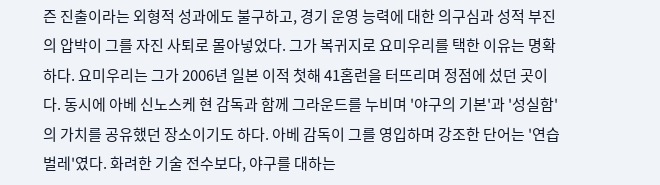즌 진출이라는 외형적 성과에도 불구하고, 경기 운영 능력에 대한 의구심과 성적 부진의 압박이 그를 자진 사퇴로 몰아넣었다. 그가 복귀지로 요미우리를 택한 이유는 명확하다. 요미우리는 그가 2006년 일본 이적 첫해 41홈런을 터뜨리며 정점에 섰던 곳이다. 동시에 아베 신노스케 현 감독과 함께 그라운드를 누비며 '야구의 기본'과 '성실함'의 가치를 공유했던 장소이기도 하다. 아베 감독이 그를 영입하며 강조한 단어는 '연습벌레'였다. 화려한 기술 전수보다, 야구를 대하는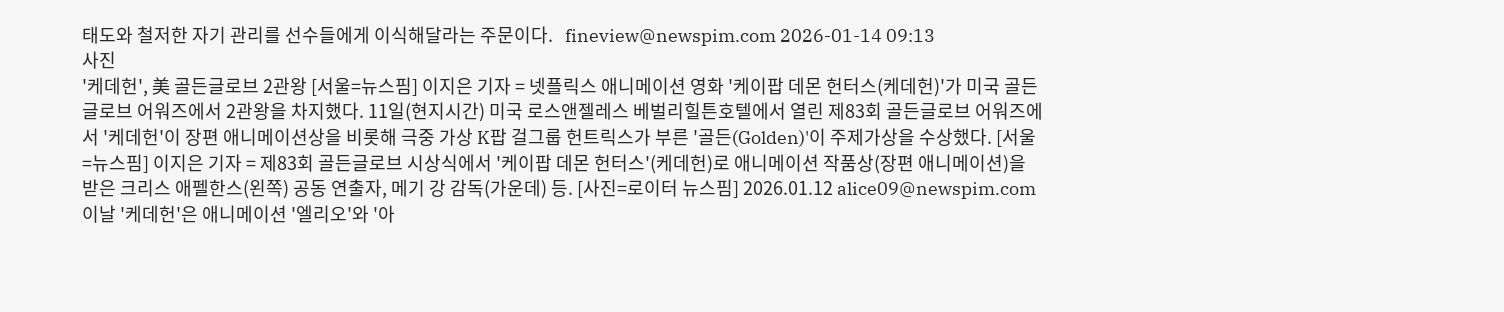태도와 철저한 자기 관리를 선수들에게 이식해달라는 주문이다.   fineview@newspim.com 2026-01-14 09:13
사진
'케데헌', 美 골든글로브 2관왕 [서울=뉴스핌] 이지은 기자 = 넷플릭스 애니메이션 영화 '케이팝 데몬 헌터스(케데헌)'가 미국 골든글로브 어워즈에서 2관왕을 차지했다. 11일(현지시간) 미국 로스앤젤레스 베벌리힐튼호텔에서 열린 제83회 골든글로브 어워즈에서 '케데헌'이 장편 애니메이션상을 비롯해 극중 가상 K팝 걸그룹 헌트릭스가 부른 '골든(Golden)'이 주제가상을 수상했다. [서울=뉴스핌] 이지은 기자 = 제83회 골든글로브 시상식에서 '케이팝 데몬 헌터스'(케데헌)로 애니메이션 작품상(장편 애니메이션)을 받은 크리스 애펠한스(왼쪽) 공동 연출자, 메기 강 감독(가운데) 등. [사진=로이터 뉴스핌] 2026.01.12 alice09@newspim.com 이날 '케데헌'은 애니메이션 '엘리오'와 '아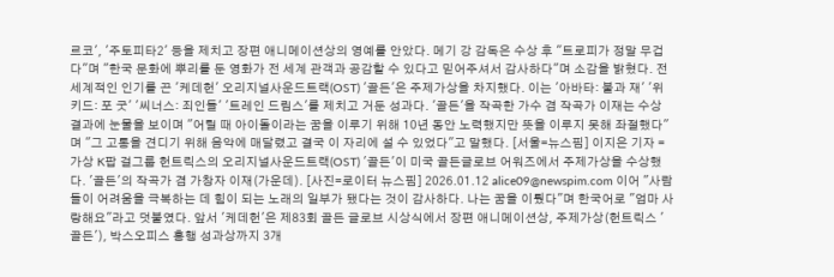르코', '주토피타2' 등을 제치고 장편 애니메이션상의 영예를 안았다. 메기 강 감독은 수상 후 "트로피가 정말 무겁다"며 "한국 문화에 뿌리를 둔 영화가 전 세계 관객과 공감할 수 있다고 믿어주셔서 감사하다"며 소감을 밝혔다. 전 세계적인 인기를 끈 '케데헌' 오리지널사운드트랙(OST) '골든'은 주제가상을 차지했다. 이는 '아바타: 불과 재' '위키드: 포 굿' '씨너스: 죄인들' '트레인 드림스'를 제치고 거둔 성과다. '골든'을 작곡한 가수 겸 작곡가 이재는 수상 결과에 눈물을 보이며 "어릴 때 아이돌이라는 꿈을 이루기 위해 10년 동안 노력했지만 뜻을 이루지 못해 좌절했다"며 "그 고통을 견디기 위해 음악에 매달렸고 결국 이 자리에 설 수 있었다"고 말했다. [서울=뉴스핌] 이지은 기자 = 가상 K팝 걸그룹 헌트릭스의 오리지널사운드트랙(OST) '골든'이 미국 골든글로브 어워즈에서 주제가상을 수상했다. '골든'의 작곡가 겸 가창자 이재(가운데). [사진=로이터 뉴스핌] 2026.01.12 alice09@newspim.com 이어 "사람들이 어려움을 극복하는 데 힘이 되는 노래의 일부가 됐다는 것이 감사하다. 나는 꿈을 이뤘다"며 한국어로 "엄마 사랑해요"라고 덧붙였다. 앞서 '케데헌'은 제83회 골든 글로브 시상식에서 장편 애니메이션상, 주제가상(헌트릭스 '골든'), 박스오피스 흥행 성과상까지 3개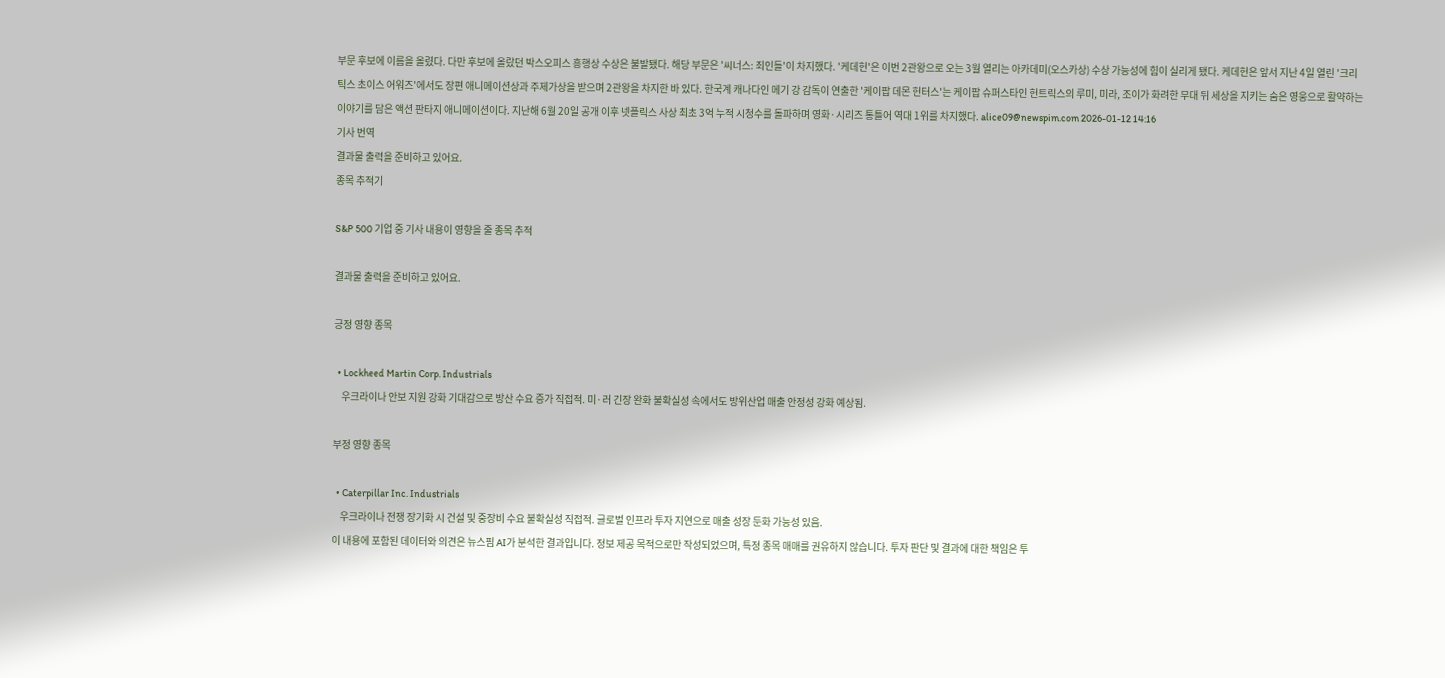부문 후보에 이름을 올렸다. 다만 후보에 올랐던 박스오피스 흥행상 수상은 불발됐다. 해당 부문은 '씨너스: 죄인들'이 차지했다. '케데헌'은 이번 2관왕으로 오는 3월 열리는 아카데미(오스카상) 수상 가능성에 힘이 실리게 됐다. 케데헌은 앞서 지난 4일 열린 '크리틱스 초이스 어워즈'에서도 장편 애니메이션상과 주제가상을 받으며 2관왕을 차지한 바 있다. 한국계 캐나다인 메기 강 감독이 연출한 '케이팝 데몬 헌터스'는 케이팝 슈퍼스타인 헌트릭스의 루미, 미라, 조이가 화려한 무대 뒤 세상을 지키는 숨은 영웅으로 활약하는 이야기를 담은 액션 판타지 애니메이션이다. 지난해 6월 20일 공개 이후 넷플릭스 사상 최초 3억 누적 시청수를 돌파하며 영화·시리즈 통틀어 역대 1위를 차지했다. alice09@newspim.com 2026-01-12 14:16
기사 번역
결과물 출력을 준비하고 있어요.
종목 추적기

S&P 500 기업 중 기사 내용이 영향을 줄 종목 추적

결과물 출력을 준비하고 있어요.

긍정 영향 종목

  • Lockheed Martin Corp. Industrials
    우크라이나 안보 지원 강화 기대감으로 방산 수요 증가 직접적. 미·러 긴장 완화 불확실성 속에서도 방위산업 매출 안정성 강화 예상됨.

부정 영향 종목

  • Caterpillar Inc. Industrials
    우크라이나 전쟁 장기화 시 건설 및 중장비 수요 불확실성 직접적. 글로벌 인프라 투자 지연으로 매출 성장 둔화 가능성 있음.
이 내용에 포함된 데이터와 의견은 뉴스핌 AI가 분석한 결과입니다. 정보 제공 목적으로만 작성되었으며, 특정 종목 매매를 권유하지 않습니다. 투자 판단 및 결과에 대한 책임은 투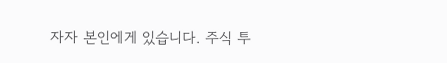자자 본인에게 있습니다. 주식 투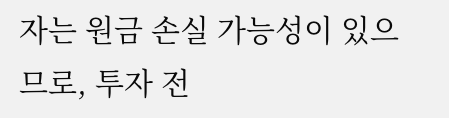자는 원금 손실 가능성이 있으므로, 투자 전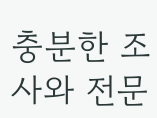충분한 조사와 전문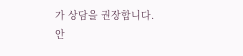가 상담을 권장합니다.
안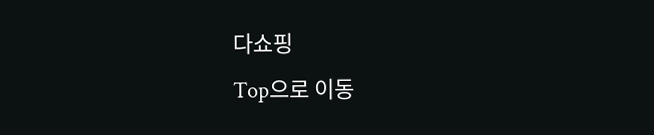다쇼핑
Top으로 이동